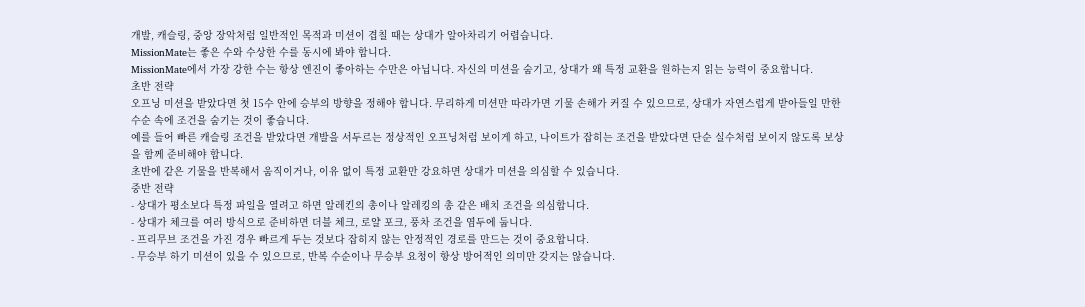개발, 캐슬링, 중앙 장악처럼 일반적인 목적과 미션이 겹칠 때는 상대가 알아차리기 어렵습니다.
MissionMate는 좋은 수와 수상한 수를 동시에 봐야 합니다.
MissionMate에서 가장 강한 수는 항상 엔진이 좋아하는 수만은 아닙니다. 자신의 미션을 숨기고, 상대가 왜 특정 교환을 원하는지 읽는 능력이 중요합니다.
초반 전략
오프닝 미션을 받았다면 첫 15수 안에 승부의 방향을 정해야 합니다. 무리하게 미션만 따라가면 기물 손해가 커질 수 있으므로, 상대가 자연스럽게 받아들일 만한 수순 속에 조건을 숨기는 것이 좋습니다.
예를 들어 빠른 캐슬링 조건을 받았다면 개발을 서두르는 정상적인 오프닝처럼 보이게 하고, 나이트가 잡히는 조건을 받았다면 단순 실수처럼 보이지 않도록 보상을 함께 준비해야 합니다.
초반에 같은 기물을 반복해서 움직이거나, 이유 없이 특정 교환만 강요하면 상대가 미션을 의심할 수 있습니다.
중반 전략
- 상대가 평소보다 특정 파일을 열려고 하면 알레킨의 총이나 알레킹의 총 같은 배치 조건을 의심합니다.
- 상대가 체크를 여러 방식으로 준비하면 더블 체크, 로얄 포크, 풍차 조건을 염두에 둡니다.
- 프리무브 조건을 가진 경우 빠르게 두는 것보다 잡히지 않는 안정적인 경로를 만드는 것이 중요합니다.
- 무승부 하기 미션이 있을 수 있으므로, 반복 수순이나 무승부 요청이 항상 방어적인 의미만 갖지는 않습니다.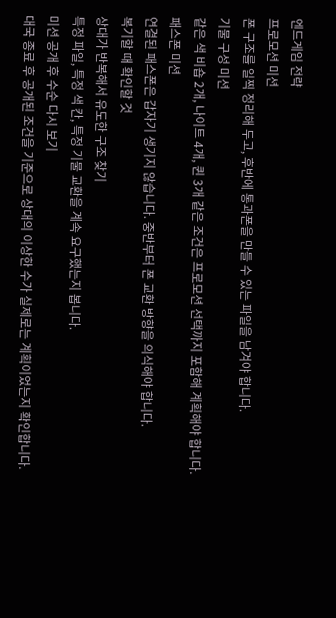엔드게임 전략
프로모션 미션
폰 구조를 일찍 정리해 두고, 후반에 통과폰을 만들 수 있는 파일을 남겨야 합니다.
기물 구성 미션
같은 색 비숍 2개, 나이트 4개, 퀸 3개 같은 조건은 프로모션 선택까지 포함해 계획해야 합니다.
패스폰 미션
연결된 패스폰은 갑자기 생기지 않습니다. 중반부터 폰 교환 방향을 의식해야 합니다.
복기할 때 확인할 것
상대가 반복해서 유도한 구조 찾기
특정 파일, 특정 색 칸, 특정 기물 교환을 계속 요구했는지 봅니다.
미션 공개 후 수순 다시 보기
대국 종료 후 공개된 조건을 기준으로 상대의 이상한 수가 실제로는 계획이었는지 확인합니다.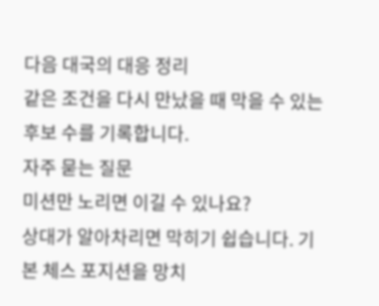다음 대국의 대응 정리
같은 조건을 다시 만났을 때 막을 수 있는 후보 수를 기록합니다.
자주 묻는 질문
미션만 노리면 이길 수 있나요?
상대가 알아차리면 막히기 쉽습니다. 기본 체스 포지션을 망치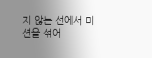지 않는 선에서 미션을 섞어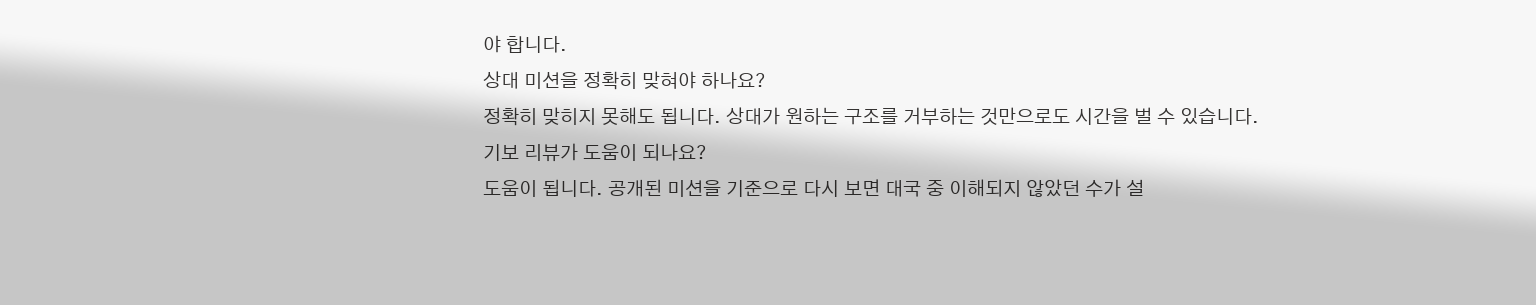야 합니다.
상대 미션을 정확히 맞혀야 하나요?
정확히 맞히지 못해도 됩니다. 상대가 원하는 구조를 거부하는 것만으로도 시간을 벌 수 있습니다.
기보 리뷰가 도움이 되나요?
도움이 됩니다. 공개된 미션을 기준으로 다시 보면 대국 중 이해되지 않았던 수가 설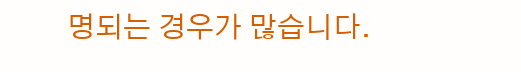명되는 경우가 많습니다.